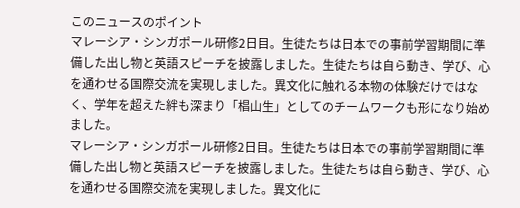このニュースのポイント
マレーシア・シンガポール研修2日目。生徒たちは日本での事前学習期間に準備した出し物と英語スピーチを披露しました。生徒たちは自ら動き、学び、心を通わせる国際交流を実現しました。異文化に触れる本物の体験だけではなく、学年を超えた絆も深まり「椙山生」としてのチームワークも形になり始めました。
マレーシア・シンガポール研修2日目。生徒たちは日本での事前学習期間に準備した出し物と英語スピーチを披露しました。生徒たちは自ら動き、学び、心を通わせる国際交流を実現しました。異文化に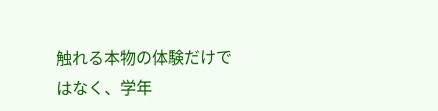触れる本物の体験だけではなく、学年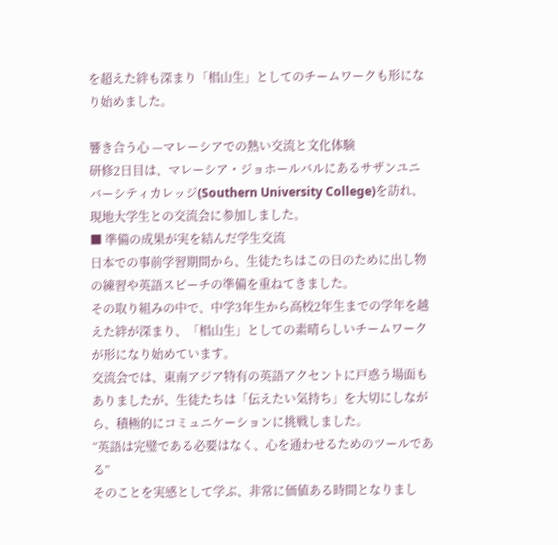を超えた絆も深まり「椙山生」としてのチームワークも形になり始めました。

響き合う心 —マレーシアでの熱い交流と文化体験
研修2日目は、マレーシア・ジョホールバルにあるサザンユニバーシティカレッジ(Southern University College)を訪れ、現地大学生との交流会に参加しました。
■ 準備の成果が実を結んだ学生交流
日本での事前学習期間から、生徒たちはこの日のために出し物の練習や英語スピーチの準備を重ねてきました。
その取り組みの中で、中学3年生から高校2年生までの学年を越えた絆が深まり、「椙山生」としての素晴らしいチームワークが形になり始めています。
交流会では、東南アジア特有の英語アクセントに戸惑う場面もありましたが、生徒たちは「伝えたい気持ち」を大切にしながら、積極的にコミュニケーションに挑戦しました。
“英語は完璧である必要はなく、心を通わせるためのツールである”
そのことを実感として学ぶ、非常に価値ある時間となりまし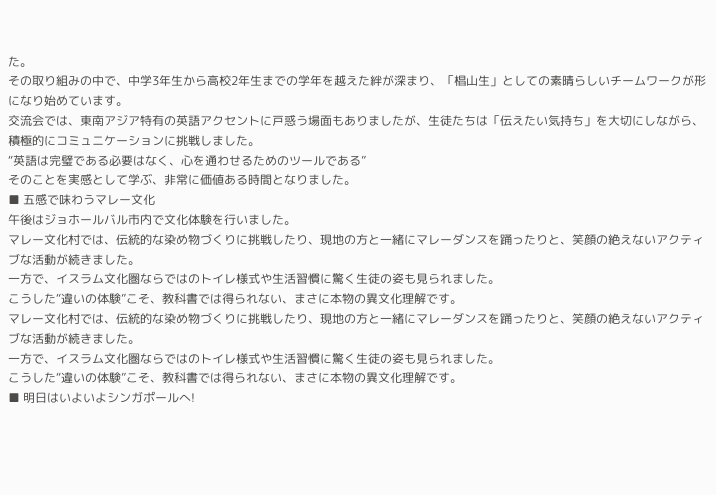た。
その取り組みの中で、中学3年生から高校2年生までの学年を越えた絆が深まり、「椙山生」としての素晴らしいチームワークが形になり始めています。
交流会では、東南アジア特有の英語アクセントに戸惑う場面もありましたが、生徒たちは「伝えたい気持ち」を大切にしながら、積極的にコミュニケーションに挑戦しました。
“英語は完璧である必要はなく、心を通わせるためのツールである”
そのことを実感として学ぶ、非常に価値ある時間となりました。
■ 五感で味わうマレー文化
午後はジョホールバル市内で文化体験を行いました。
マレー文化村では、伝統的な染め物づくりに挑戦したり、現地の方と一緒にマレーダンスを踊ったりと、笑顔の絶えないアクティブな活動が続きました。
一方で、イスラム文化圏ならではのトイレ様式や生活習慣に驚く生徒の姿も見られました。
こうした“違いの体験”こそ、教科書では得られない、まさに本物の異文化理解です。
マレー文化村では、伝統的な染め物づくりに挑戦したり、現地の方と一緒にマレーダンスを踊ったりと、笑顔の絶えないアクティブな活動が続きました。
一方で、イスラム文化圏ならではのトイレ様式や生活習慣に驚く生徒の姿も見られました。
こうした“違いの体験”こそ、教科書では得られない、まさに本物の異文化理解です。
■ 明日はいよいよシンガポールへ!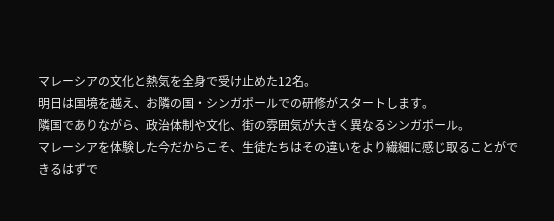マレーシアの文化と熱気を全身で受け止めた12名。
明日は国境を越え、お隣の国・シンガポールでの研修がスタートします。
隣国でありながら、政治体制や文化、街の雰囲気が大きく異なるシンガポール。
マレーシアを体験した今だからこそ、生徒たちはその違いをより繊細に感じ取ることができるはずで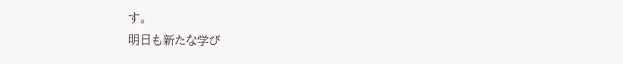す。
明日も新たな学び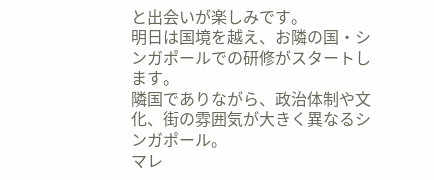と出会いが楽しみです。
明日は国境を越え、お隣の国・シンガポールでの研修がスタートします。
隣国でありながら、政治体制や文化、街の雰囲気が大きく異なるシンガポール。
マレ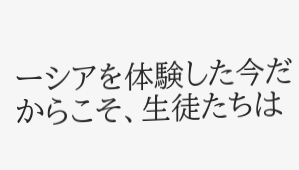ーシアを体験した今だからこそ、生徒たちは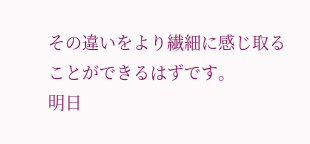その違いをより繊細に感じ取ることができるはずです。
明日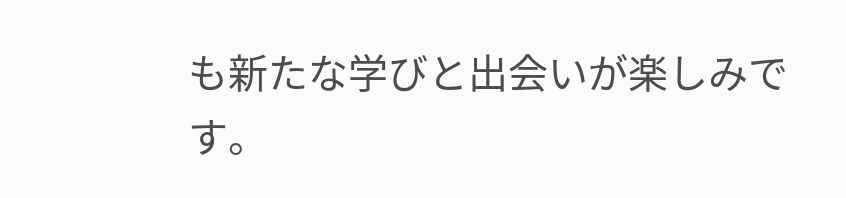も新たな学びと出会いが楽しみです。